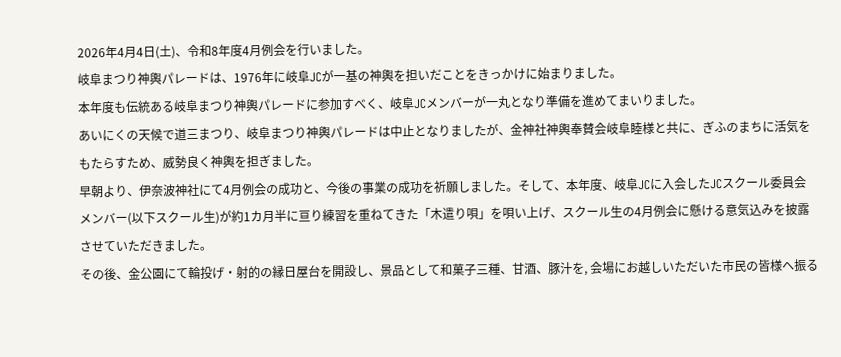2026年4月4日(土)、令和8年度4月例会を行いました。
岐阜まつり神輿パレードは、1976年に岐阜JCが一基の神輿を担いだことをきっかけに始まりました。
本年度も伝統ある岐阜まつり神輿パレードに参加すべく、岐阜JCメンバーが一丸となり準備を進めてまいりました。
あいにくの天候で道三まつり、岐阜まつり神輿パレードは中止となりましたが、金神社神輿奉賛会岐阜睦様と共に、ぎふのまちに活気をもたらすため、威勢良く神輿を担ぎました。
早朝より、伊奈波神社にて4月例会の成功と、今後の事業の成功を祈願しました。そして、本年度、岐阜JCに入会したJCスクール委員会メンバー(以下スクール生)が約1カ月半に亘り練習を重ねてきた「木遣り唄」を唄い上げ、スクール生の4月例会に懸ける意気込みを披露させていただきました。
その後、金公園にて輪投げ・射的の縁日屋台を開設し、景品として和菓子三種、甘酒、豚汁を, 会場にお越しいただいた市民の皆様へ振る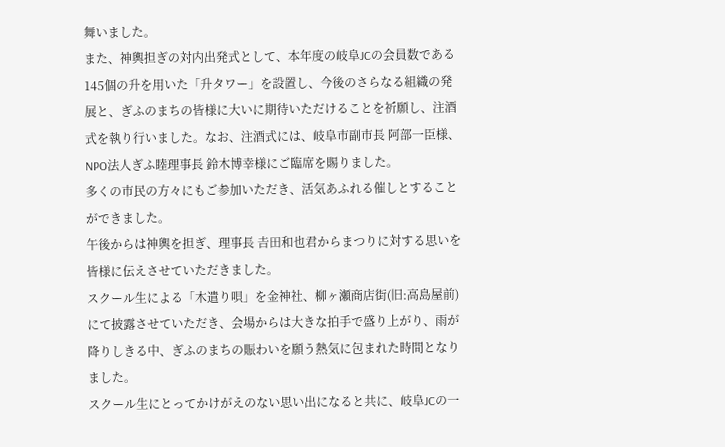舞いました。
また、神輿担ぎの対内出発式として、本年度の岐阜JCの会員数である145個の升を用いた「升タワー」を設置し、今後のさらなる組織の発展と、ぎふのまちの皆様に大いに期待いただけることを祈願し、注酒式を執り行いました。なお、注酒式には、岐阜市副市長 阿部一臣様、NPO法人ぎふ睦理事長 鈴木博幸様にご臨席を賜りました。
多くの市民の方々にもご参加いただき、活気あふれる催しとすることができました。
午後からは神輿を担ぎ、理事長 𠮷田和也君からまつりに対する思いを皆様に伝えさせていただきました。
スクール生による「木遣り唄」を金神社、柳ヶ瀬商店街(旧:高島屋前)にて披露させていただき、会場からは大きな拍手で盛り上がり、雨が降りしきる中、ぎふのまちの賑わいを願う熱気に包まれた時間となりました。
スクール生にとってかけがえのない思い出になると共に、岐阜JCの一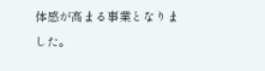体感が高まる事業となりました。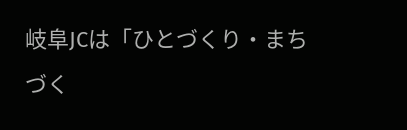岐阜JCは「ひとづくり・まちづく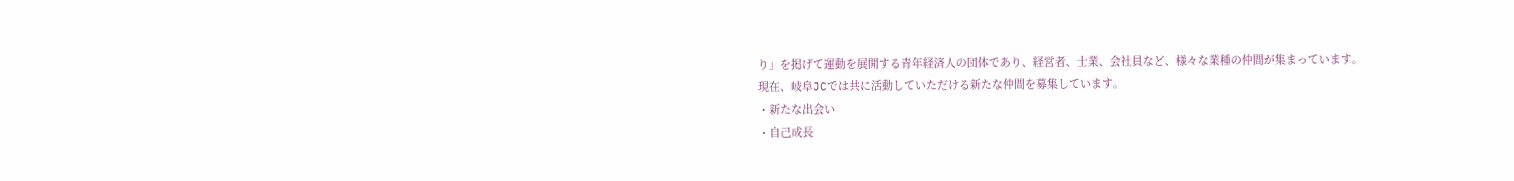り」を掲げて運動を展開する青年経済人の団体であり、経営者、士業、会社員など、様々な業種の仲間が集まっています。
現在、岐阜JCでは共に活動していただける新たな仲間を募集しています。
・新たな出会い
・自己成長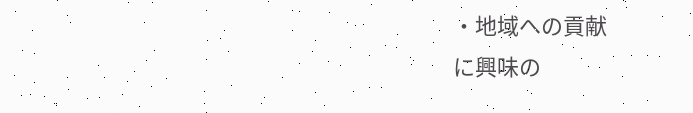・地域への貢献
に興味の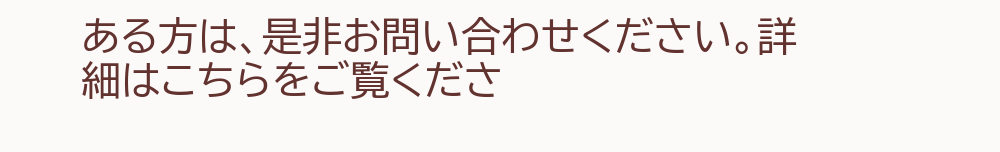ある方は、是非お問い合わせください。詳細はこちらをご覧くださ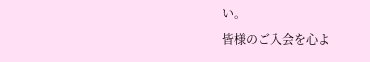い。
皆様のご入会を心よ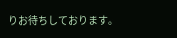りお待ちしております。